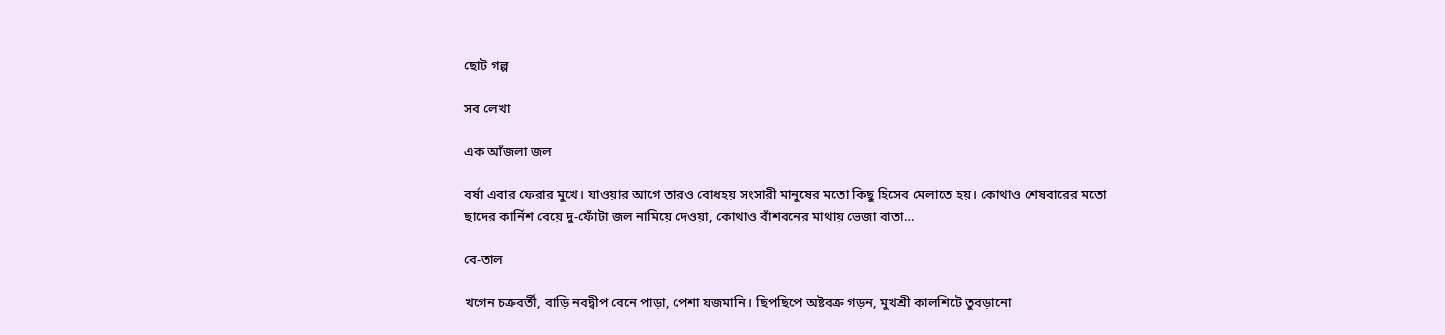ছোট গল্প

সব লেখা

এক আঁজলা জল

বর্ষা এবার ফেরার মুখে। যাওয়ার আগে তারও বোধহয় সংসারী মানুষের মতো কিছু হিসেব মেলাতে হয়। কোথাও শেষবারের মতো ছাদের কার্নিশ বেয়ে দু-ফোঁটা জল নামিয়ে দেওয়া, কোথাও বাঁশবনের মাথায় ভেজা বাতা…

বে-তাল

খগেন চক্রবর্তী, বাড়ি নবদ্বীপ বেনে পাড়া, পেশা যজমানি। ছিপছিপে অষ্টবক্র গড়ন, মুখশ্রী কালশিটে তুবড়ানো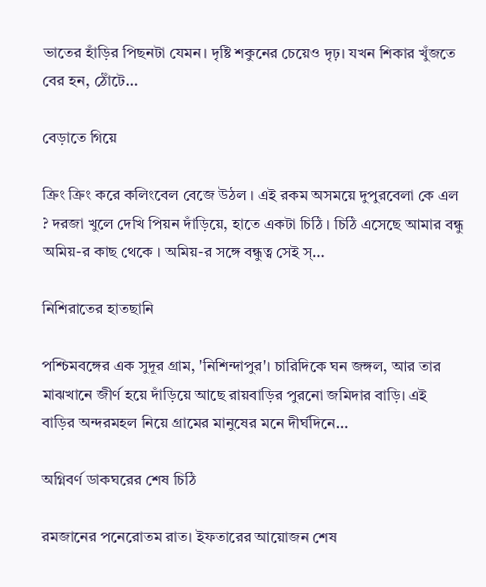ভাতের হাঁড়ির পিছনটা যেমন। দৃষ্টি শকুনের চেয়েও দৃঢ়। যখন শিকার খুঁজতে বের হন, ঠোঁটে…

বেড়াতে গিয়ে

ক্রিং ক্রিং করে কলিংবেল বেজে উঠল । এই রকম অসময়ে দুপুরবেলা কে এল ? দরজা খুলে দেখি পিয়ন দাঁড়িয়ে, হাতে একটা চিঠি । চিঠি এসেছে আমার বন্ধু অমিয়-র কাছ থেকে । অমিয়-র সঙ্গে বন্ধুত্ব সেই স্…

নিশিরাতের হাতছানি

পশ্চিমবঙ্গের এক সুদূর গ্রাম, 'নিশিন্দাপুর'। চারিদিকে ঘন জঙ্গল, আর তার মাঝখানে জীর্ণ হয়ে দাঁড়িয়ে আছে রায়বাড়ির পুরনো জমিদার বাড়ি। এই বাড়ির অন্দরমহল নিয়ে গ্রামের মানুষের মনে দীর্ঘদিনে…

অগ্নিবর্ণ ডাকঘরের শেষ চিঠি

রমজানের পনেরোতম রাত। ইফতারের আয়োজন শেষ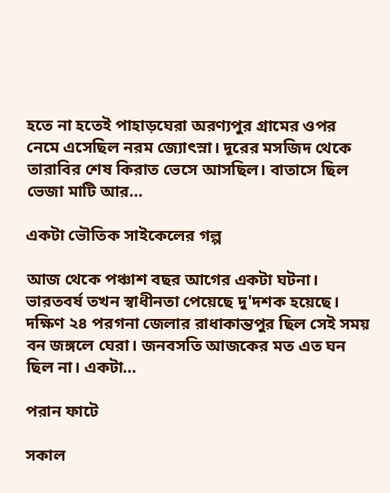হতে না হতেই পাহাড়ঘেরা অরণ্যপুর গ্রামের ওপর নেমে এসেছিল নরম জ্যোৎস্না। দূরের মসজিদ থেকে তারাবির শেষ কিরাত ভেসে আসছিল। বাতাসে ছিল ভেজা মাটি আর…

একটা ভৌতিক সাইকেলের গল্প

আজ থেকে পঞ্চাশ বছর আগের একটা ঘটনা। ভারতবর্ষ তখন স্বাধীনতা পেয়েছে দু'দশক হয়েছে। দক্ষিণ ২৪ পরগনা জেলার রাধাকান্তপুর ছিল সেই সময় বন জঙ্গলে ঘেরা। জনবসতি আজকের মত এত ঘন ছিল না। একটা…

পরান ফাটে

সকাল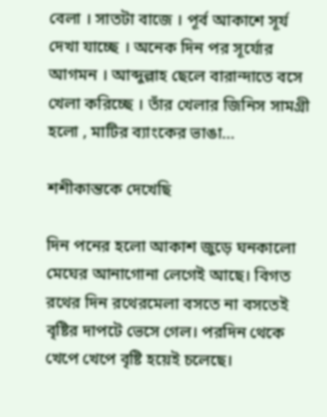বেলা । সাতটা বাজে । পূর্ব আকাশে সূর্য দেখা যাচ্ছে । অনেক দিন পর সূর্যোর আগমন । আব্দুল্লাহ ছেলে বারান্দাতে বসে খেলা করিচ্ছে । তাঁর খেলার জিনিস সামগ্রী হলো , মাটির ব্যাংকের ভাঙা…

শশীকান্তকে দেখেছি

দিন পনের হলো আকাশ জুড়ে ঘনকালো মেঘের আনাগোনা লেগেই আছে। বিগত রথের দিন রথেরমেলা বসতে না বসতেই বৃষ্টির দাপটে ভেসে গেল। পরদিন থেকে খেপে খেপে বৃষ্টি হয়েই চলেছে।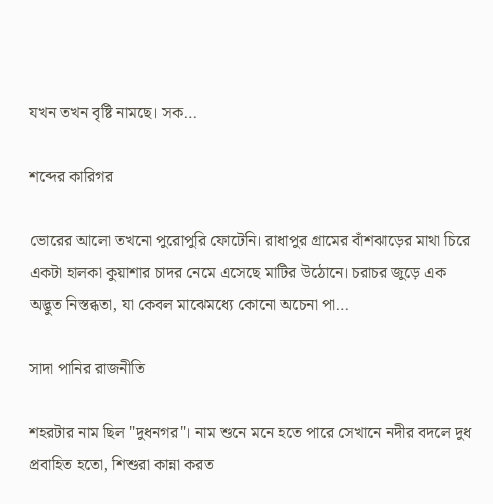যখন তখন বৃষ্টি নামছে। সক…

শব্দের কারিগর

ভোরের আলো তখনো পুরোপুরি ফোটেনি। রাধাপুর গ্রামের বাঁশঝাড়ের মাথা চিরে একটা হালকা কুয়াশার চাদর নেমে এসেছে মাটির উঠোনে। চরাচর জুড়ে এক অদ্ভুত নিস্তব্ধতা, যা কেবল মাঝেমধ্যে কোনো অচেনা পা…

সাদা পানির রাজনীতি

শহরটার নাম ছিল "দুধনগর"। নাম শুনে মনে হতে পারে সেখানে নদীর বদলে দুধ প্রবাহিত হতো, শিশুরা কান্না করত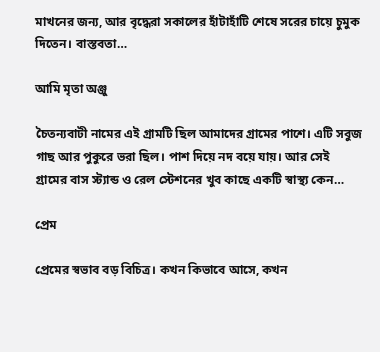মাখনের জন্য, আর বৃদ্ধেরা সকালের হাঁটাহাঁটি শেষে সরের চায়ে চুমুক দিতেন। বাস্তবতা…

আমি মৃতা অঞ্জু

চৈতন্যবাটী নামের এই গ্রামটি ছিল আমাদের গ্রামের পাশে। এটি সবুজ গাছ আর পুকুরে ভরা ছিল। পাশ দিয়ে নদ বয়ে যায়। আর সেই গ্রামের বাস স্ট্যান্ড ও রেল স্টেশনের খুব কাছে একটি স্বাস্থ্য কেন…

প্রেম

প্রেমের স্বভাব বড় বিচিত্র। কখন কিভাবে আসে, কখন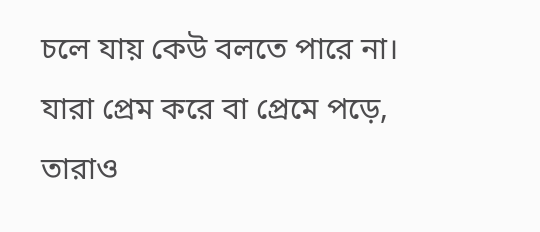চলে যায় কেউ বলতে পারে না। যারা প্রেম করে বা প্রেমে পড়ে, তারাও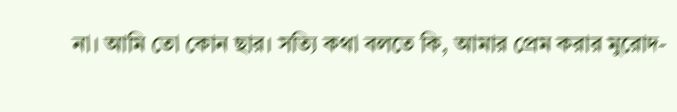না। আমি তো কোন ছার। সত্যি কথা বলতে কি, আমার প্রেম করার মুরোদ-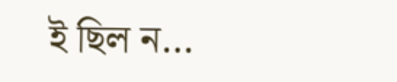ই ছিল ন…